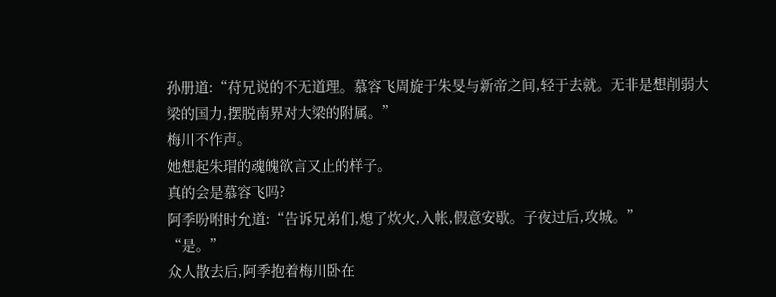孙册道:“苻兄说的不无道理。慕容飞周旋于朱旻与新帝之间,轻于去就。无非是想削弱大梁的国力,摆脱南界对大梁的附属。”
梅川不作声。
她想起朱瑁的魂魄欲言又止的样子。
真的会是慕容飞吗?
阿季吩咐时允道:“告诉兄弟们,熄了炊火,入帐,假意安歇。子夜过后,攻城。”
“是。”
众人散去后,阿季抱着梅川卧在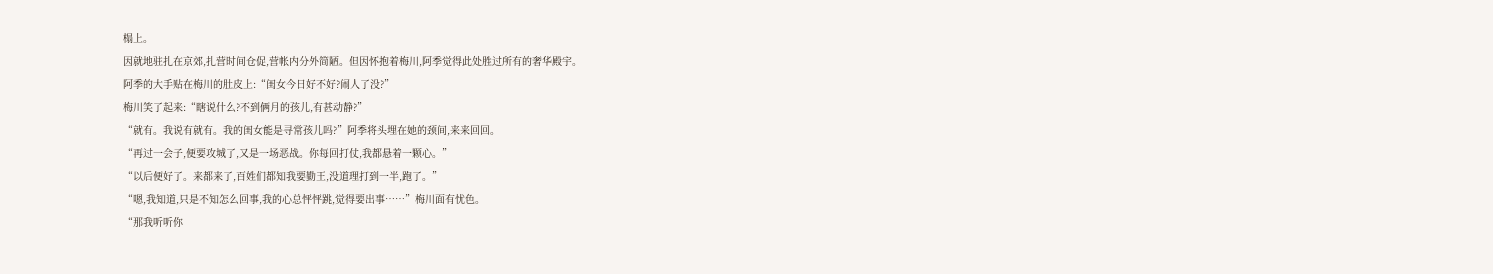榻上。
因就地驻扎在京郊,扎营时间仓促,营帐内分外简陋。但因怀抱着梅川,阿季觉得此处胜过所有的奢华殿宇。
阿季的大手贴在梅川的肚皮上:“闺女今日好不好?闹人了没?”
梅川笑了起来:“瞎说什么?不到俩月的孩儿,有甚动静?”
“就有。我说有就有。我的闺女能是寻常孩儿吗?”阿季将头埋在她的颈间,来来回回。
“再过一会子,便要攻城了,又是一场恶战。你每回打仗,我都悬着一颗心。”
“以后便好了。来都来了,百姓们都知我要勤王,没道理打到一半,跑了。”
“嗯,我知道,只是不知怎么回事,我的心总怦怦跳,觉得要出事……”梅川面有忧色。
“那我听听你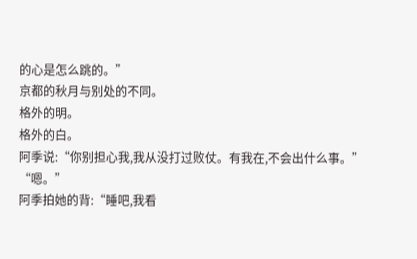的心是怎么跳的。”
京都的秋月与别处的不同。
格外的明。
格外的白。
阿季说:“你别担心我,我从没打过败仗。有我在,不会出什么事。”
“嗯。”
阿季拍她的背:“睡吧,我看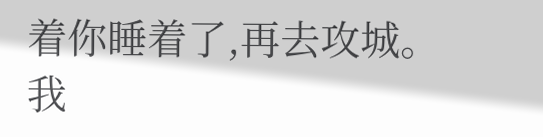着你睡着了,再去攻城。我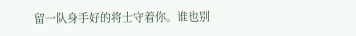留一队身手好的将士守着你。谁也别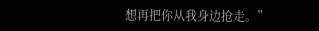想再把你从我身边抢走。”